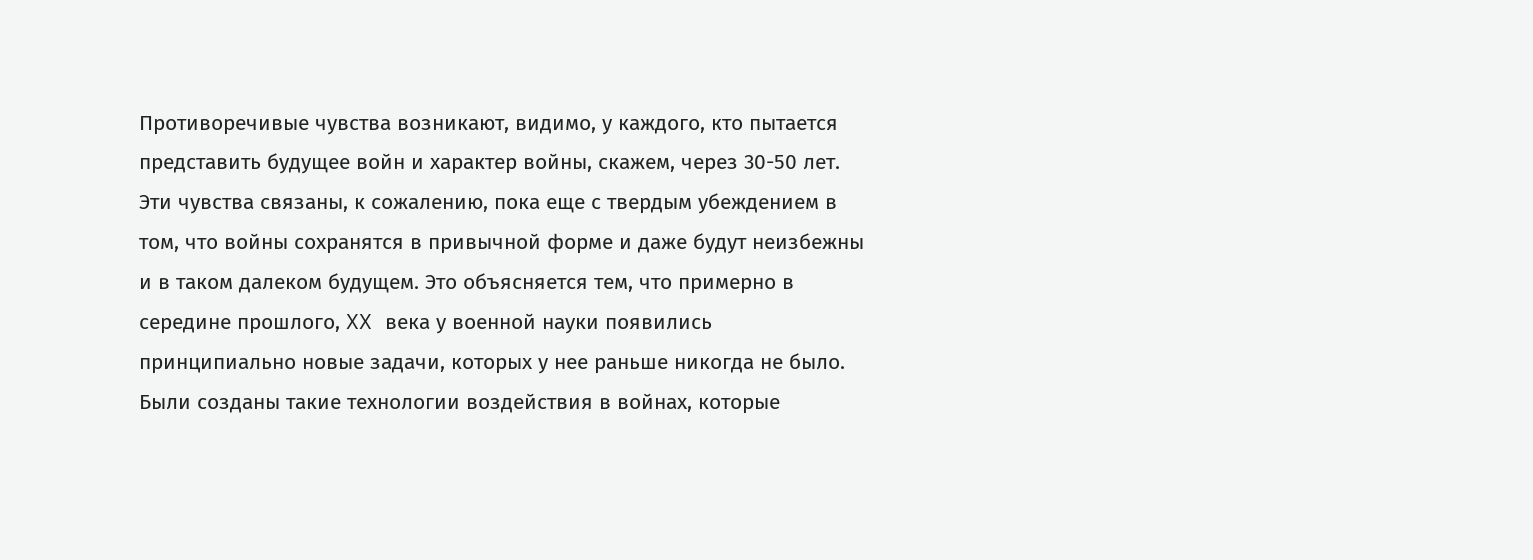Противоречивые чувства возникают, видимо, у каждого, кто пытается представить будущее войн и характер войны, скажем, через 30-50 лет. Эти чувства связаны, к сожалению, пока еще с твердым убеждением в том, что войны сохранятся в привычной форме и даже будут неизбежны и в таком далеком будущем. Это объясняется тем, что примерно в середине прошлого, XX века у военной науки появились принципиально новые задачи, которых у нее раньше никогда не было. Были созданы такие технологии воздействия в войнах, которые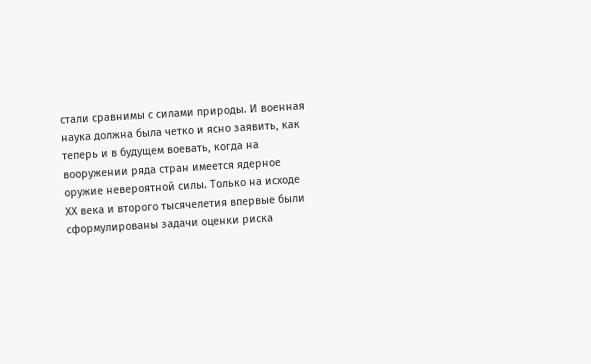стали сравнимы с силами природы. И военная наука должна была четко и ясно заявить, как теперь и в будущем воевать, когда на вооружении ряда стран имеется ядерное оружие невероятной силы. Только на исходе ХХ века и второго тысячелетия впервые были сформулированы задачи оценки риска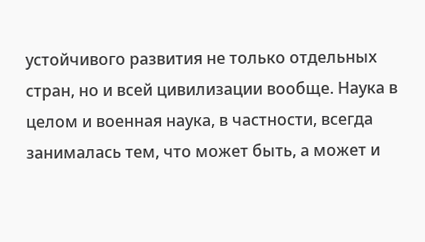устойчивого развития не только отдельных стран, но и всей цивилизации вообще. Наука в целом и военная наука, в частности, всегда занималась тем, что может быть, а может и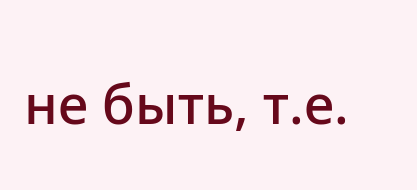не быть, т.е.